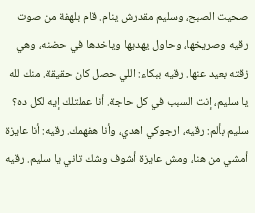صحيت الصبح، وسليم مقدرش ينام. قام بلهفة من صوت رقيه وصريخها، وحاول يهديها وياخدها في حضنه، وهي زقته بعيد عنها. رقيه ببكاء: اللي حصل كان حقيقة. منك لله يا سليم، إنت السبب في كل حاجة. أنا عملتلك إيه لكل ده؟ سليم بألم: رقيه، ارجوكي اهدي، وأنا هفهمك. رقيه: أنا عايزة أمشي من هنا، ومش عايزة أشوف وشك تاني يا سليم. رقيه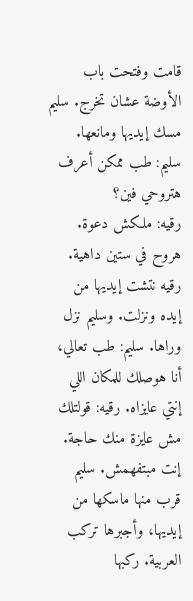قامت وفتحت باب الأوضة عشان تخرج. سليم مسك إيديها ومانعها. سليم: طب ممكن أعرف هتروحي فين؟
رقيه: ملكش دعوة. هروح في ستين داهية. رقيه نتشت إيديها من إيده ونزلت. وسليم نزل وراها. سليم: طب تعالي، أنا هوصلك للمكان اللي إنتي عايزاه. رقيه: قولتلك مش عايزة منك حاجة. إنت مبتفهمش. سليم قرب منها ماسكها من إيديها، وأجبرها تركب العربية. ركبها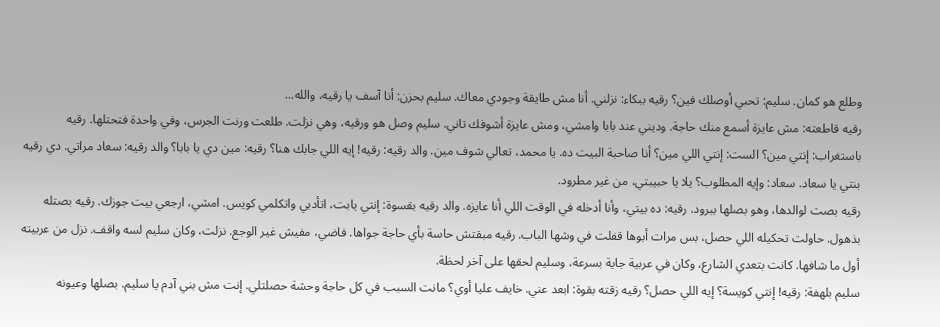وطلع هو كمان. سليم: تحبي أوصلك فين؟ رقيه ببكاء: نزلني. أنا مش طايقة وجودي معاك. سليم بحزن: أنا آسف يا رقيه، والله...
رقيه قاطعته: مش عايزة أسمع منك حاجة. وديني عند بابا وامشي، ومش عايزة أشوفك تاني. سليم وصل هو ورقيه، وهي نزلت. طلعت ورنت الجرس، وفي واحدة فتحتلها. رقيه باستغراب: إنتي مين؟ الست: إنتي اللي مين؟ أنا صاحبة البيت ده. يا محمد، تعالي شوف مين. والد رقيه: رقيه! إيه اللي جابك هنا؟ رقيه: مين دي يا بابا؟ والد رقيه: سعاد مراتي. دي رقيه بنتي يا سعاد. سعاد: وإيه المطلوب؟ يلا يا حبيبتي، من غير مطرود.
رقيه بصت لوالدها، وهو بصلها ببرود. رقيه: ده بيتي، وأنا أدخله في الوقت اللي أنا عايزه. والد رقيه بقسوة: إنتي يابت، اتأدبي واتكلمي كويس. امشي، ارجعي بيت جوزك. رقيه بصتله بذهول. حاولت تحكيله اللي حصل، بس مرات أبوها قفلت في وشها الباب. رقيه مبقتش حاسة بأي حاجة جواها. فاضي، مفيش غير الوجع. نزلت، وكان سليم لسه واقف. نزل من عربيته أول ما شافها. كانت بتعدي الشارع، وكان في عربية جاية بسرعة، وسليم لحقها على آخر لحظة.
سليم بلهفة: رقيه! إنتي كويسة؟ إيه اللي حصل؟ رقيه زقته بقوة: ابعد عني. خايف عليا أوي؟ مانت السبب في كل حاجة وحشة حصلتلي. إنت مش بني آدم يا سليم. بصلها وعيونه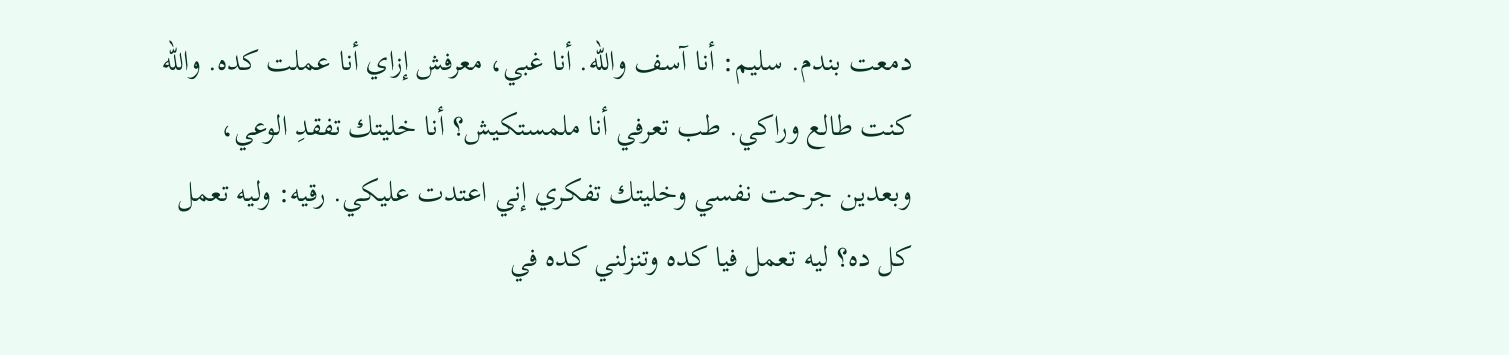دمعت بندم. سليم: أنا آسف والله. أنا غبي، معرفش إزاي أنا عملت كده. والله كنت طالع وراكي. طب تعرفي أنا ملمستكيش؟ أنا خليتك تفقدِ الوعي، وبعدين جرحت نفسي وخليتك تفكري إني اعتدت عليكي. رقيه: وليه تعمل كل ده؟ ليه تعمل فيا كده وتنزلني كده في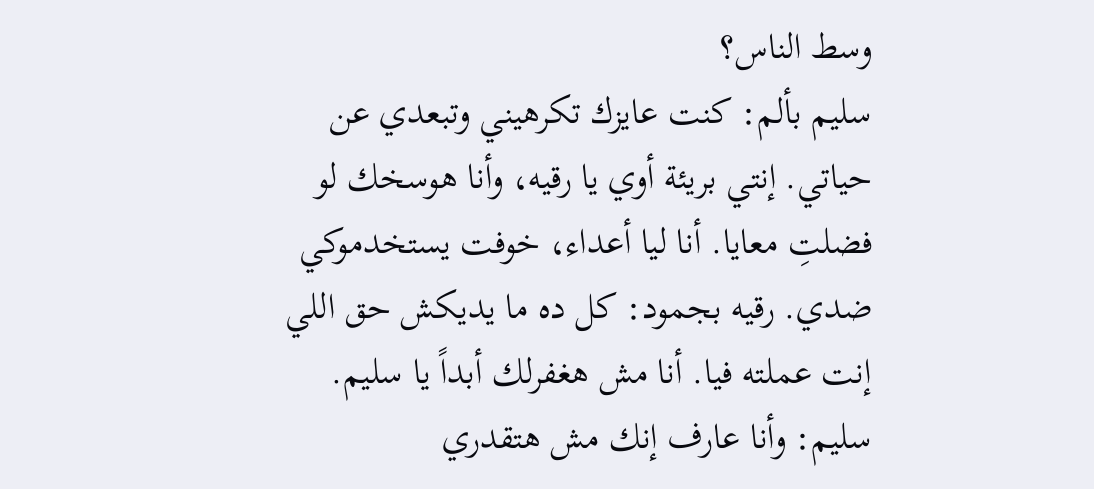وسط الناس؟
سليم بألم: كنت عايزك تكرهيني وتبعدي عن حياتي. إنتي بريئة أوي يا رقيه، وأنا هوسخك لو فضلتِ معايا. أنا ليا أعداء، خوفت يستخدموكي ضدي. رقيه بجمود: كل ده ما يديكش حق اللي إنت عملته فيا. أنا مش هغفرلك أبداً يا سليم. سليم: وأنا عارف إنك مش هتقدري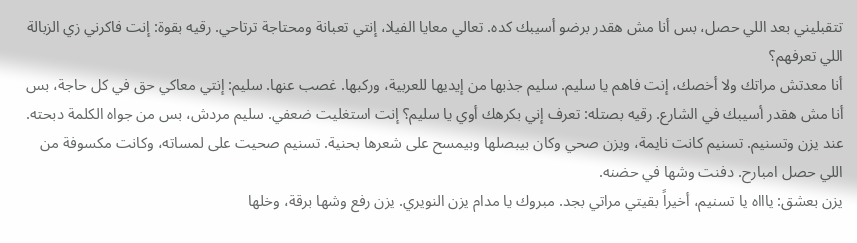تتقبليني بعد اللي حصل، بس أنا مش هقدر برضو أسيبك كده. تعالي معايا الفيلا، إنتي تعبانة ومحتاجة ترتاحي. رقيه بقوة: إنت فاكرني زي الزبالة اللي تعرفهم؟
أنا معدتش مراتك ولا أخصك، إنت فاهم يا سليم. سليم جذبها من إيديها للعربية، وركبها. غصب عنها. سليم: إنتي معاكي حق في كل حاجة، بس أنا مش هقدر أسيبك في الشارع. رقيه بصتله: تعرف إني بكرهك أوي يا سليم؟ إنت استغليت ضعفي. سليم مردش، بس من جواه الكلمة دبحته. عند يزن وتسنيم. تسنيم كانت نايمة، ويزن صحي وكان بيبصلها وبيمسح على شعرها بحنية. تسنيم صحيت على لمساته، وكانت مكسوفة من اللي حصل امبارح. دفنت وشها في حضنه.
يزن بعشق: ياااه يا تسنيم، أخيراً بقيتي مراتي بجد. مبروك يا مدام يزن النويري. يزن رفع وشها برقة، وخلها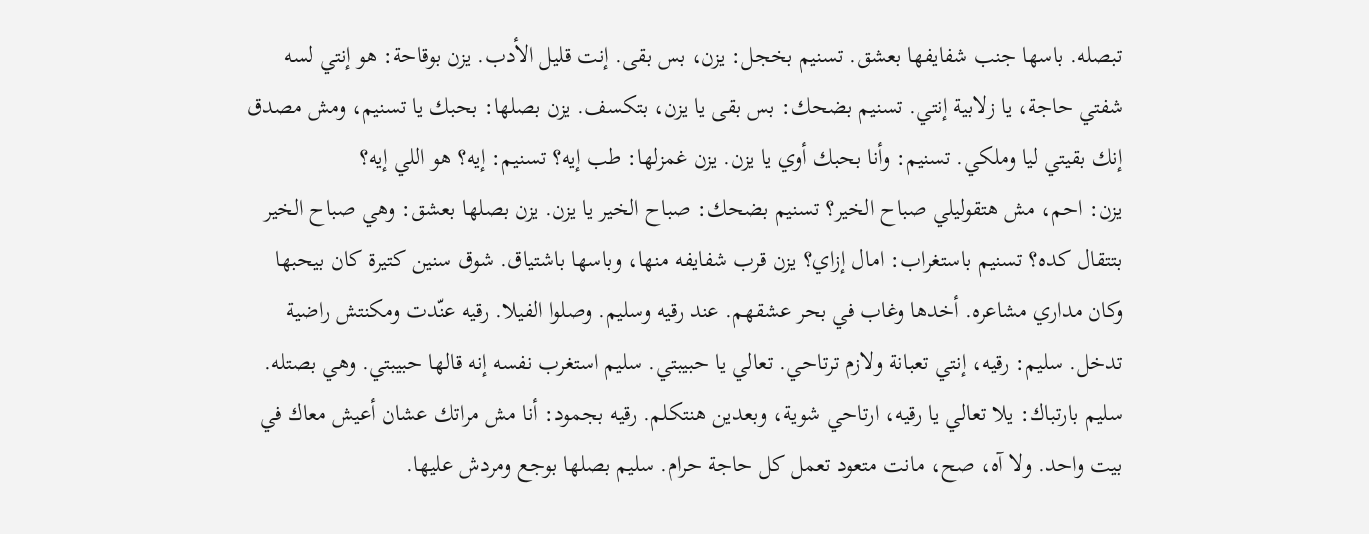تبصله. باسها جنب شفايفها بعشق. تسنيم بخجل: يزن، بس بقى. إنت قليل الأدب. يزن بوقاحة: هو إنتي لسه شفتي حاجة، يا زلابية إنتي. تسنيم بضحك: بس بقى يا يزن، بتكسف. يزن بصلها: بحبك يا تسنيم، ومش مصدق إنك بقيتي ليا وملكي. تسنيم: وأنا بحبك أوي يا يزن. يزن غمزلها: طب إيه؟ تسنيم: إيه؟ هو اللي إيه؟
يزن: احم، مش هتقوليلي صباح الخير؟ تسنيم بضحك: صباح الخير يا يزن. يزن بصلها بعشق: وهي صباح الخير بتتقال كده؟ تسنيم باستغراب: امال إزاي؟ يزن قرب شفايفه منها، وباسها باشتياق. شوق سنين كتيرة كان بيحبها وكان مداري مشاعره. أخدها وغاب في بحر عشقهم. عند رقيه وسليم. وصلوا الفيلا. رقيه عنّدت ومكنتش راضية تدخل. سليم: رقيه، إنتي تعبانة ولازم ترتاحي. تعالي يا حبيبتي. سليم استغرب نفسه إنه قالها حبيبتي. وهي بصتله.
سليم بارتباك: يلا تعالي يا رقيه، ارتاحي شوية، وبعدين هنتكلم. رقيه بجمود: أنا مش مراتك عشان أعيش معاك في بيت واحد. ولا آه، صح، مانت متعود تعمل كل حاجة حرام. سليم بصلها بوجع ومردش عليها.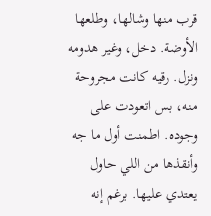قرب منها وشالها، وطلعها الأوضة. دخل، وغير هدومه ونزل. رقيه كانت مجروحة منه، بس اتعودت على وجوده. اطمنت أول ما جه وأنقذها من اللي حاول يعتدي عليها. برغم إنه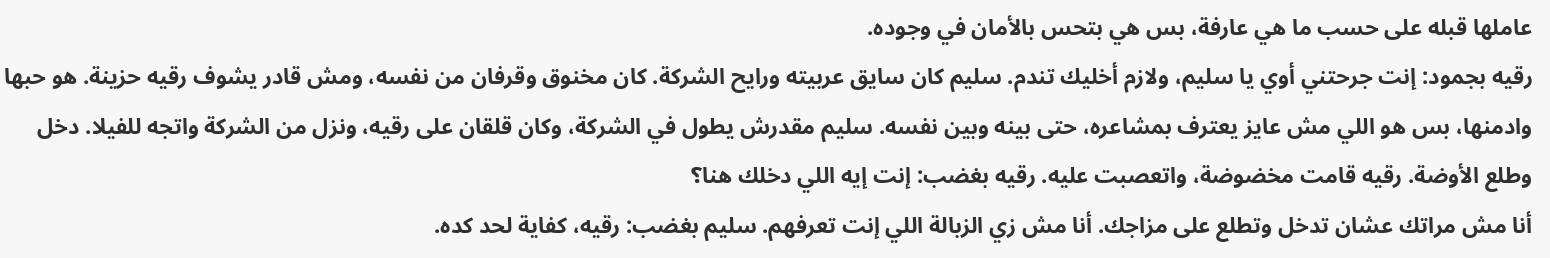عاملها قبله على حسب ما هي عارفة، بس هي بتحس بالأمان في وجوده.
رقيه بجمود: إنت جرحتني أوي يا سليم، ولازم أخليك تندم. سليم كان سايق عربيته ورايح الشركة. كان مخنوق وقرفان من نفسه، ومش قادر يشوف رقيه حزينة. هو حبها وادمنها، بس هو اللي مش عايز يعترف بمشاعره، حتى بينه وبين نفسه. سليم مقدرش يطول في الشركة، وكان قلقان على رقيه، ونزل من الشركة واتجه للفيلا. دخل وطلع الأوضة. رقيه قامت مخضوضة، واتعصبت عليه. رقيه بغضب: إنت إيه اللي دخلك هنا؟
أنا مش مراتك عشان تدخل وتطلع على مزاجك. أنا مش زي الزبالة اللي إنت تعرفهم. سليم بغضب: رقيه، كفاية لحد كده.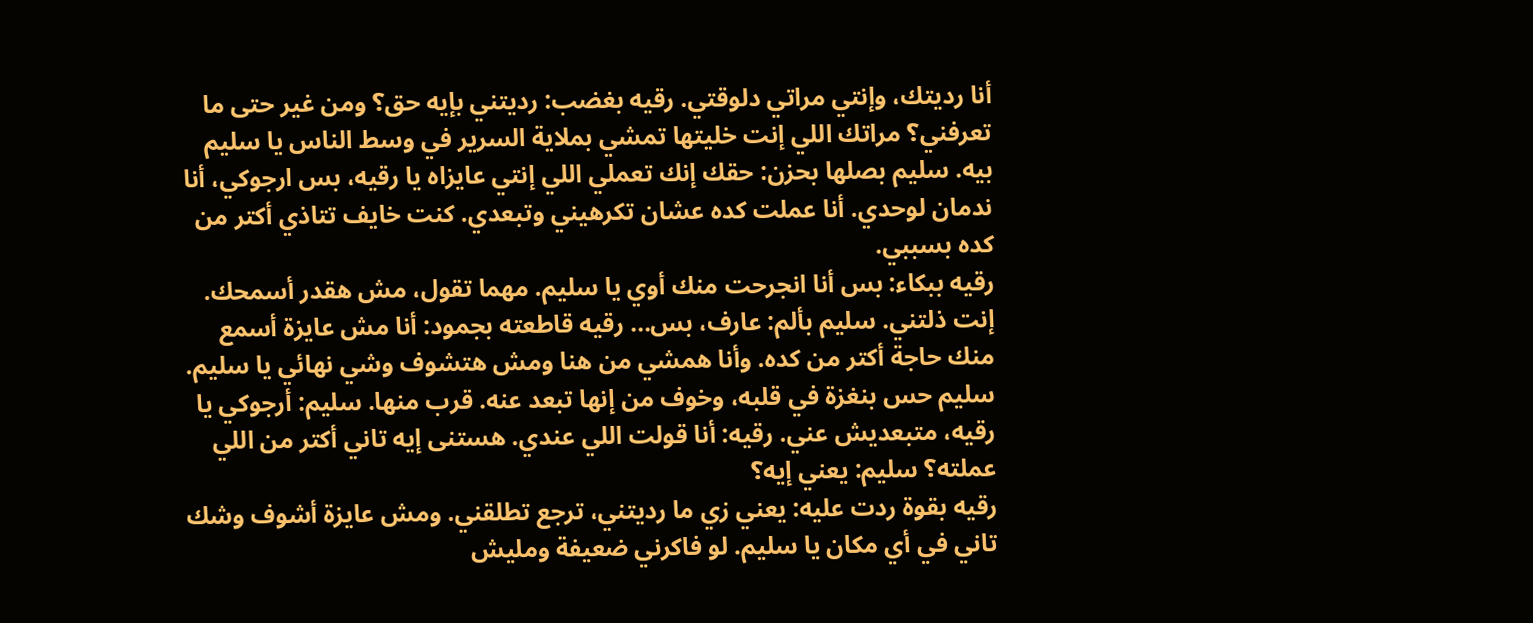أنا رديتك، وإنتي مراتي دلوقتي. رقيه بغضب: رديتني بإيه حق؟ ومن غير حتى ما تعرفني؟ مراتك اللي إنت خليتها تمشي بملاية السرير في وسط الناس يا سليم بيه. سليم بصلها بحزن: حقك إنك تعملي اللي إنتي عايزاه يا رقيه، بس ارجوكي، أنا ندمان لوحدي. أنا عملت كده عشان تكرهيني وتبعدي. كنت خايف تتاذي أكتر من كده بسببي.
رقيه ببكاء: بس أنا انجرحت منك أوي يا سليم. مهما تقول، مش هقدر أسمحك. إنت ذلتني. سليم بألم: عارف، بس... رقيه قاطعته بجمود: أنا مش عايزة أسمع منك حاجة أكتر من كده. وأنا همشي من هنا ومش هتشوف وشي نهائي يا سليم. سليم حس بنغزة في قلبه، وخوف من إنها تبعد عنه. قرب منها. سليم: أرجوكي يا رقيه، متبعديش عني. رقيه: أنا قولت اللي عندي. هستنى إيه تاني أكتر من اللي عملته؟ سليم: يعني إيه؟
رقيه بقوة ردت عليه: يعني زي ما رديتني، ترجع تطلقني. ومش عايزة أشوف وشك تاني في أي مكان يا سليم. لو فاكرني ضعيفة ومليش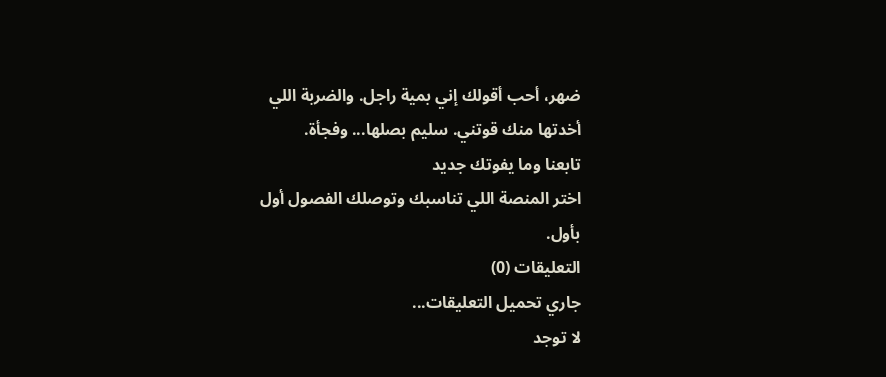ضهر، أحب أقولك إني بمية راجل. والضربة اللي أخدتها منك قوتني. سليم بصلها... وفجأة.
تابعنا وما يفوتك جديد
اختر المنصة اللي تناسبك وتوصلك الفصول أول بأول.
التعليقات (0)
جاري تحميل التعليقات...
لا توجد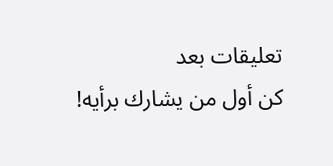تعليقات بعد
كن أول من يشارك برأيه!